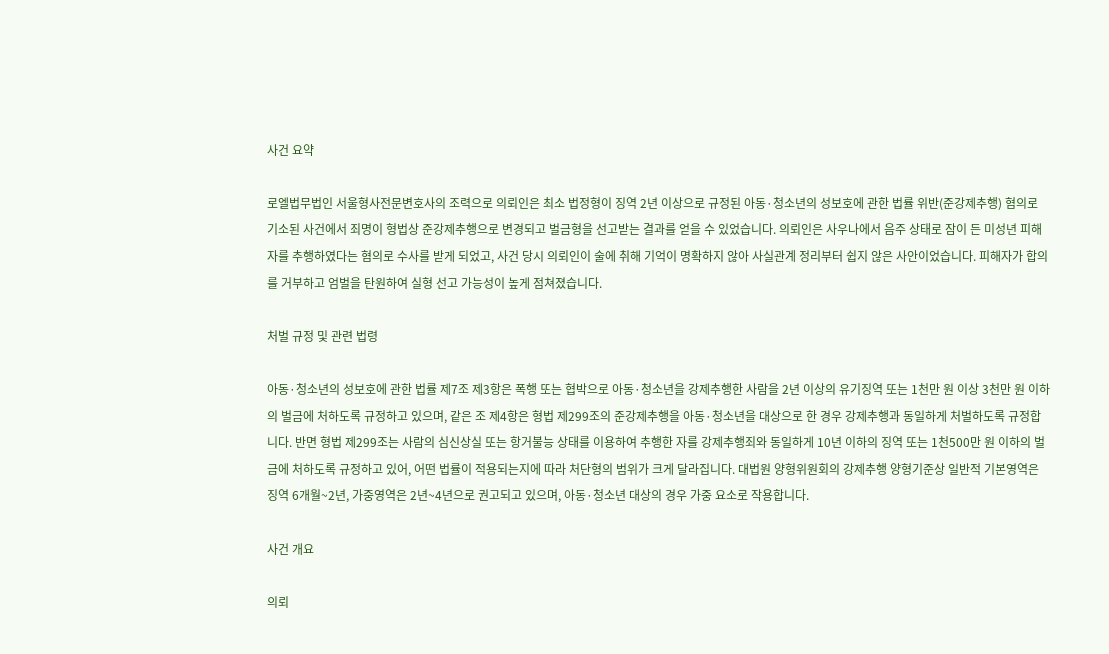사건 요약

로엘법무법인 서울형사전문변호사의 조력으로 의뢰인은 최소 법정형이 징역 2년 이상으로 규정된 아동·청소년의 성보호에 관한 법률 위반(준강제추행) 혐의로 기소된 사건에서 죄명이 형법상 준강제추행으로 변경되고 벌금형을 선고받는 결과를 얻을 수 있었습니다. 의뢰인은 사우나에서 음주 상태로 잠이 든 미성년 피해자를 추행하였다는 혐의로 수사를 받게 되었고, 사건 당시 의뢰인이 술에 취해 기억이 명확하지 않아 사실관계 정리부터 쉽지 않은 사안이었습니다. 피해자가 합의를 거부하고 엄벌을 탄원하여 실형 선고 가능성이 높게 점쳐졌습니다.

처벌 규정 및 관련 법령

아동·청소년의 성보호에 관한 법률 제7조 제3항은 폭행 또는 협박으로 아동·청소년을 강제추행한 사람을 2년 이상의 유기징역 또는 1천만 원 이상 3천만 원 이하의 벌금에 처하도록 규정하고 있으며, 같은 조 제4항은 형법 제299조의 준강제추행을 아동·청소년을 대상으로 한 경우 강제추행과 동일하게 처벌하도록 규정합니다. 반면 형법 제299조는 사람의 심신상실 또는 항거불능 상태를 이용하여 추행한 자를 강제추행죄와 동일하게 10년 이하의 징역 또는 1천500만 원 이하의 벌금에 처하도록 규정하고 있어, 어떤 법률이 적용되는지에 따라 처단형의 범위가 크게 달라집니다. 대법원 양형위원회의 강제추행 양형기준상 일반적 기본영역은 징역 6개월~2년, 가중영역은 2년~4년으로 권고되고 있으며, 아동·청소년 대상의 경우 가중 요소로 작용합니다.

사건 개요

의뢰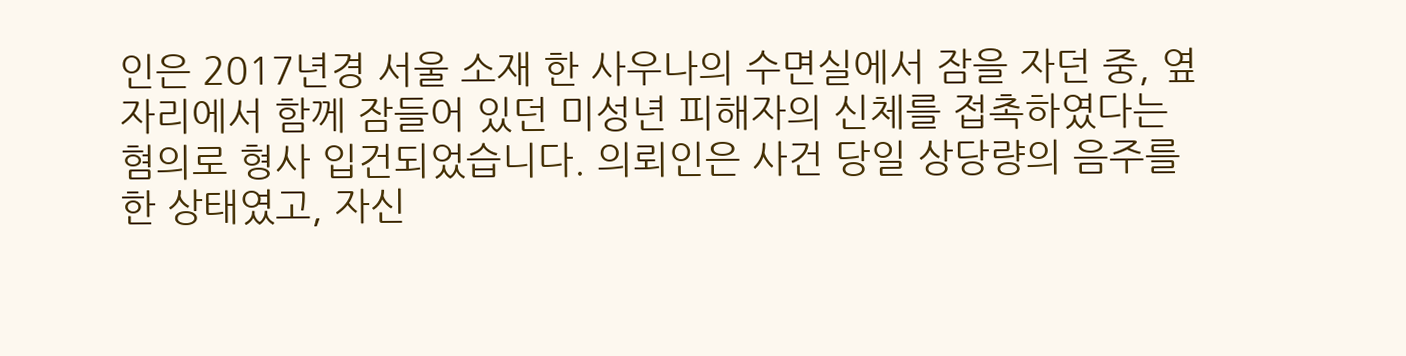인은 2017년경 서울 소재 한 사우나의 수면실에서 잠을 자던 중, 옆자리에서 함께 잠들어 있던 미성년 피해자의 신체를 접촉하였다는 혐의로 형사 입건되었습니다. 의뢰인은 사건 당일 상당량의 음주를 한 상태였고, 자신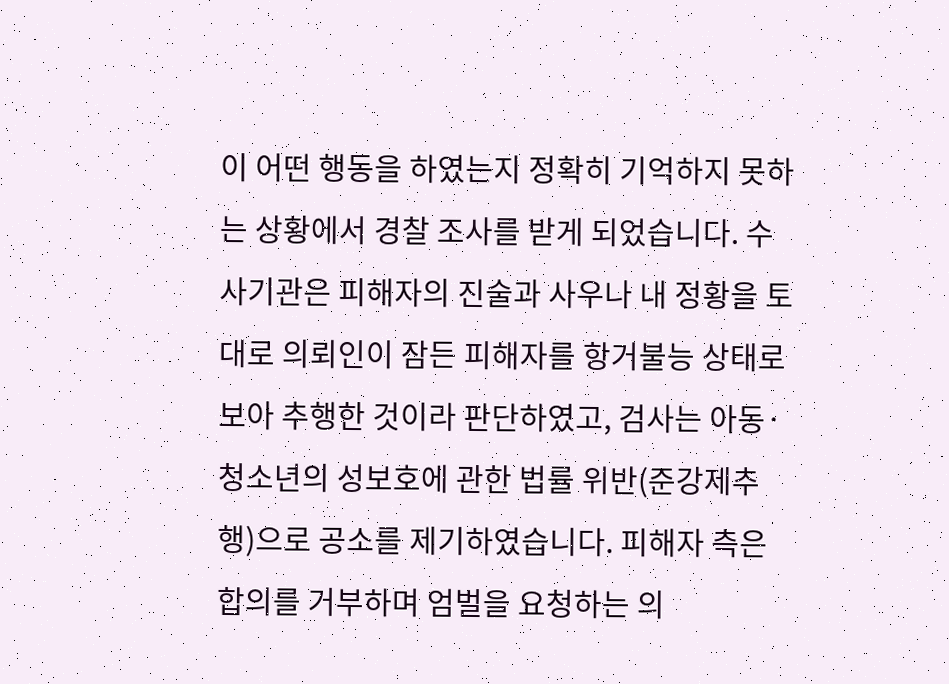이 어떤 행동을 하였는지 정확히 기억하지 못하는 상황에서 경찰 조사를 받게 되었습니다. 수사기관은 피해자의 진술과 사우나 내 정황을 토대로 의뢰인이 잠든 피해자를 항거불능 상태로 보아 추행한 것이라 판단하였고, 검사는 아동·청소년의 성보호에 관한 법률 위반(준강제추행)으로 공소를 제기하였습니다. 피해자 측은 합의를 거부하며 엄벌을 요청하는 의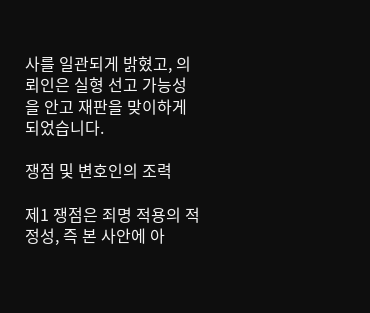사를 일관되게 밝혔고, 의뢰인은 실형 선고 가능성을 안고 재판을 맞이하게 되었습니다.

쟁점 및 변호인의 조력

제1 쟁점은 죄명 적용의 적정성, 즉 본 사안에 아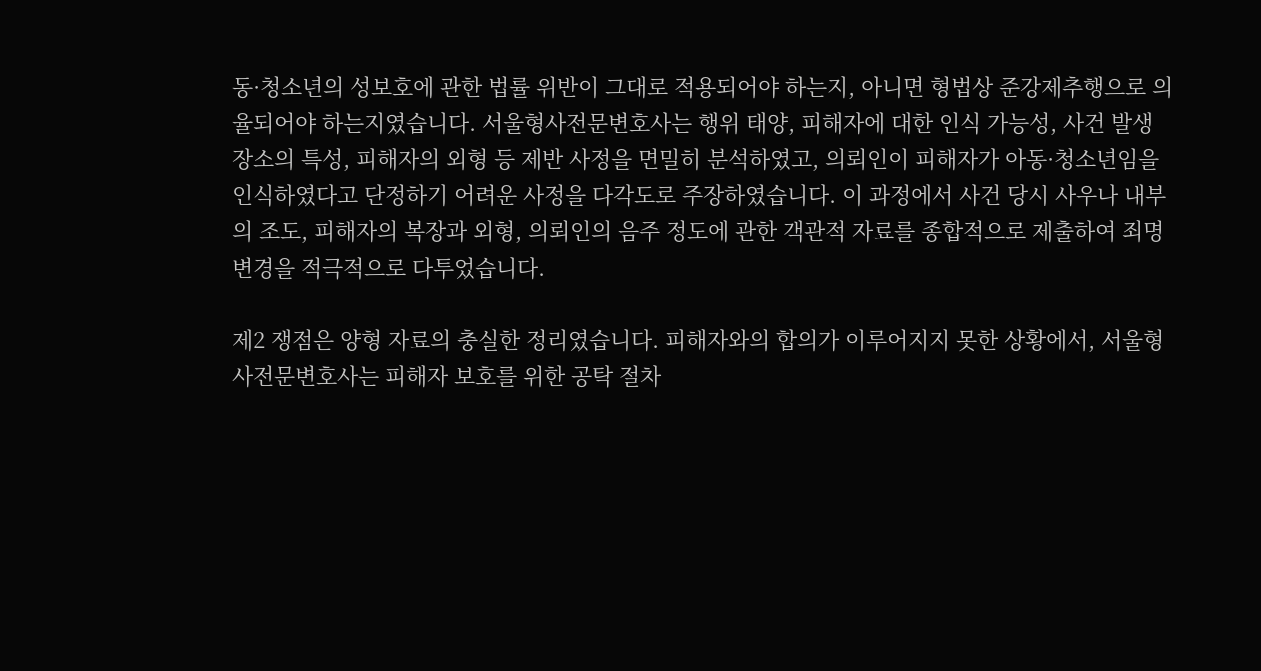동·청소년의 성보호에 관한 법률 위반이 그대로 적용되어야 하는지, 아니면 형법상 준강제추행으로 의율되어야 하는지였습니다. 서울형사전문변호사는 행위 태양, 피해자에 대한 인식 가능성, 사건 발생 장소의 특성, 피해자의 외형 등 제반 사정을 면밀히 분석하였고, 의뢰인이 피해자가 아동·청소년임을 인식하였다고 단정하기 어려운 사정을 다각도로 주장하였습니다. 이 과정에서 사건 당시 사우나 내부의 조도, 피해자의 복장과 외형, 의뢰인의 음주 정도에 관한 객관적 자료를 종합적으로 제출하여 죄명 변경을 적극적으로 다투었습니다.

제2 쟁점은 양형 자료의 충실한 정리였습니다. 피해자와의 합의가 이루어지지 못한 상황에서, 서울형사전문변호사는 피해자 보호를 위한 공탁 절차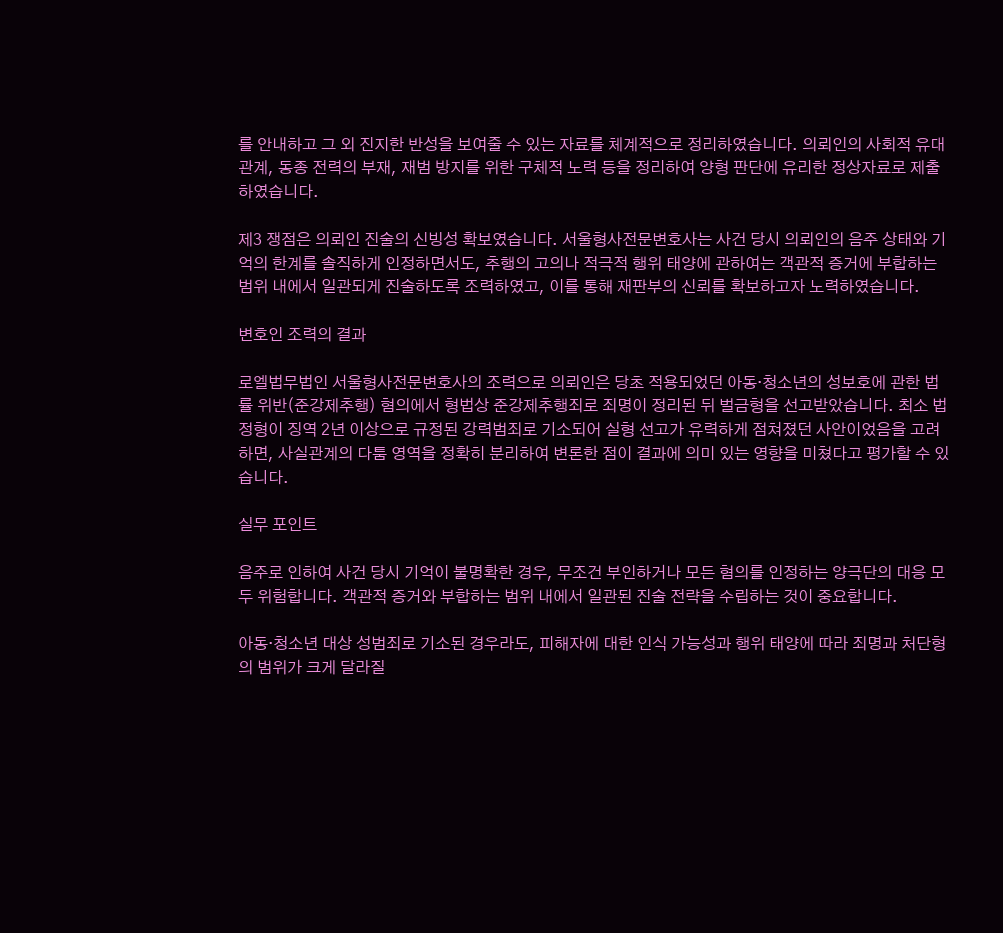를 안내하고 그 외 진지한 반성을 보여줄 수 있는 자료를 체계적으로 정리하였습니다. 의뢰인의 사회적 유대관계, 동종 전력의 부재, 재범 방지를 위한 구체적 노력 등을 정리하여 양형 판단에 유리한 정상자료로 제출하였습니다.

제3 쟁점은 의뢰인 진술의 신빙성 확보였습니다. 서울형사전문변호사는 사건 당시 의뢰인의 음주 상태와 기억의 한계를 솔직하게 인정하면서도, 추행의 고의나 적극적 행위 태양에 관하여는 객관적 증거에 부합하는 범위 내에서 일관되게 진술하도록 조력하였고, 이를 통해 재판부의 신뢰를 확보하고자 노력하였습니다.

변호인 조력의 결과

로엘법무법인 서울형사전문변호사의 조력으로 의뢰인은 당초 적용되었던 아동·청소년의 성보호에 관한 법률 위반(준강제추행) 혐의에서 형법상 준강제추행죄로 죄명이 정리된 뒤 벌금형을 선고받았습니다. 최소 법정형이 징역 2년 이상으로 규정된 강력범죄로 기소되어 실형 선고가 유력하게 점쳐졌던 사안이었음을 고려하면, 사실관계의 다툼 영역을 정확히 분리하여 변론한 점이 결과에 의미 있는 영향을 미쳤다고 평가할 수 있습니다.

실무 포인트

음주로 인하여 사건 당시 기억이 불명확한 경우, 무조건 부인하거나 모든 혐의를 인정하는 양극단의 대응 모두 위험합니다. 객관적 증거와 부합하는 범위 내에서 일관된 진술 전략을 수립하는 것이 중요합니다.

아동·청소년 대상 성범죄로 기소된 경우라도, 피해자에 대한 인식 가능성과 행위 태양에 따라 죄명과 처단형의 범위가 크게 달라질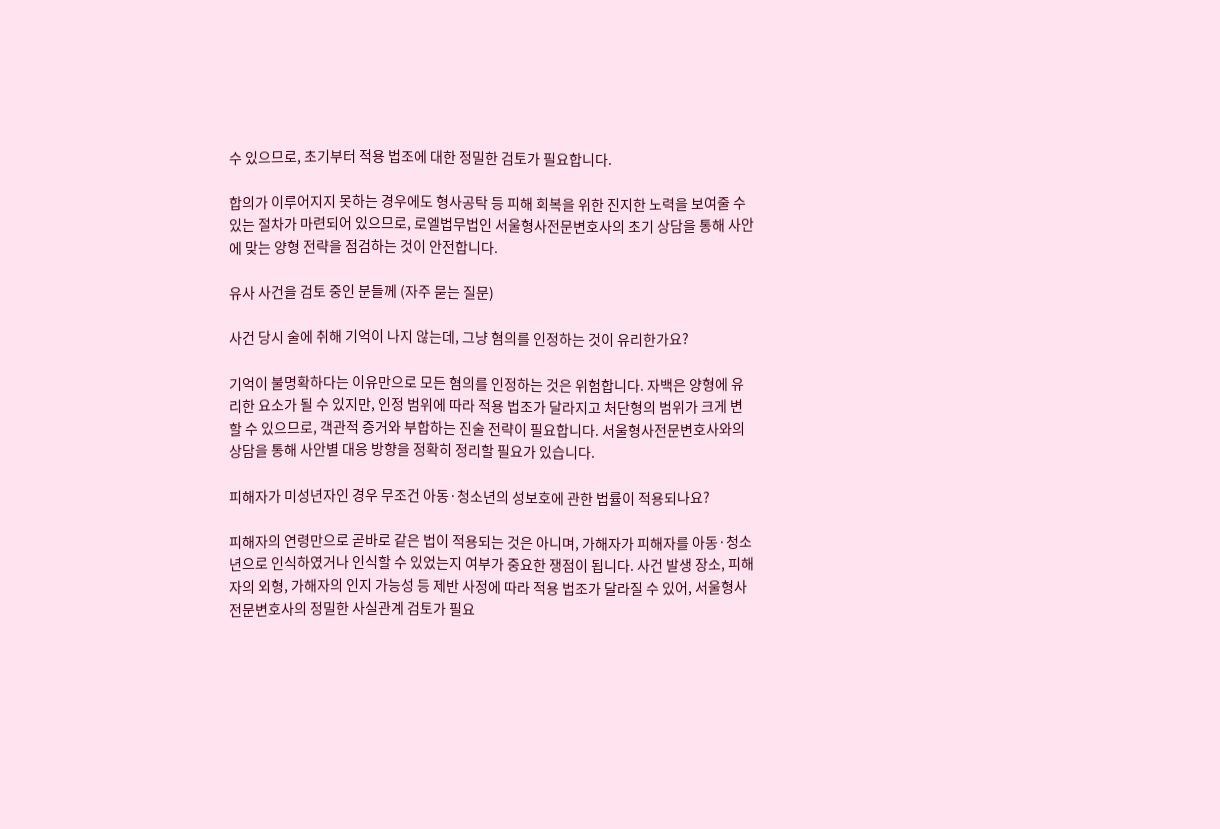수 있으므로, 초기부터 적용 법조에 대한 정밀한 검토가 필요합니다.

합의가 이루어지지 못하는 경우에도 형사공탁 등 피해 회복을 위한 진지한 노력을 보여줄 수 있는 절차가 마련되어 있으므로, 로엘법무법인 서울형사전문변호사의 초기 상담을 통해 사안에 맞는 양형 전략을 점검하는 것이 안전합니다.

유사 사건을 검토 중인 분들께 (자주 묻는 질문)

사건 당시 술에 취해 기억이 나지 않는데, 그냥 혐의를 인정하는 것이 유리한가요?

기억이 불명확하다는 이유만으로 모든 혐의를 인정하는 것은 위험합니다. 자백은 양형에 유리한 요소가 될 수 있지만, 인정 범위에 따라 적용 법조가 달라지고 처단형의 범위가 크게 변할 수 있으므로, 객관적 증거와 부합하는 진술 전략이 필요합니다. 서울형사전문변호사와의 상담을 통해 사안별 대응 방향을 정확히 정리할 필요가 있습니다.

피해자가 미성년자인 경우 무조건 아동·청소년의 성보호에 관한 법률이 적용되나요?

피해자의 연령만으로 곧바로 같은 법이 적용되는 것은 아니며, 가해자가 피해자를 아동·청소년으로 인식하였거나 인식할 수 있었는지 여부가 중요한 쟁점이 됩니다. 사건 발생 장소, 피해자의 외형, 가해자의 인지 가능성 등 제반 사정에 따라 적용 법조가 달라질 수 있어, 서울형사전문변호사의 정밀한 사실관계 검토가 필요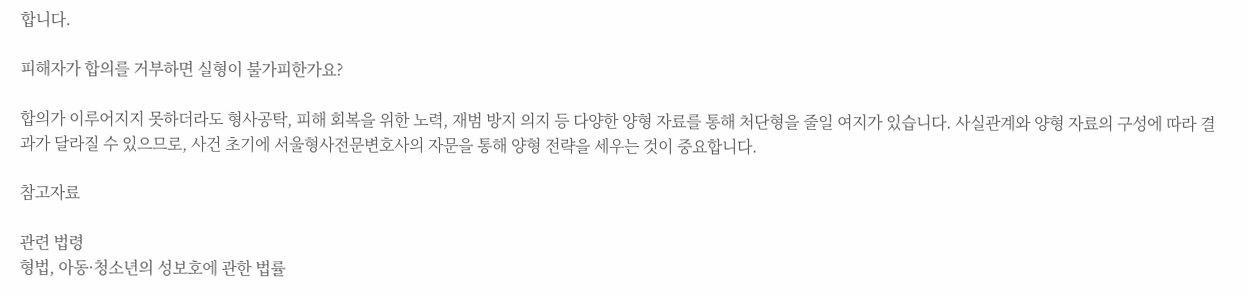합니다.

피해자가 합의를 거부하면 실형이 불가피한가요?

합의가 이루어지지 못하더라도 형사공탁, 피해 회복을 위한 노력, 재범 방지 의지 등 다양한 양형 자료를 통해 처단형을 줄일 여지가 있습니다. 사실관계와 양형 자료의 구성에 따라 결과가 달라질 수 있으므로, 사건 초기에 서울형사전문변호사의 자문을 통해 양형 전략을 세우는 것이 중요합니다.

참고자료

관련 법령
형법, 아동·청소년의 성보호에 관한 법률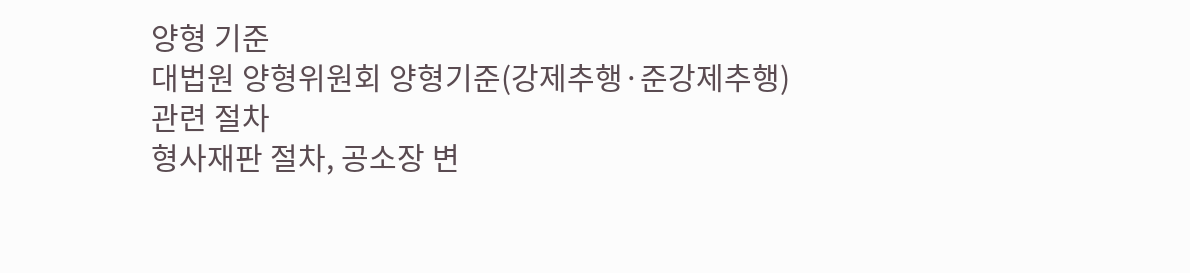양형 기준
대법원 양형위원회 양형기준(강제추행·준강제추행)
관련 절차
형사재판 절차, 공소장 변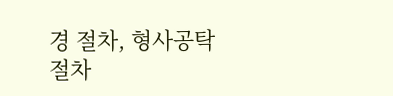경 절차, 형사공탁 절차